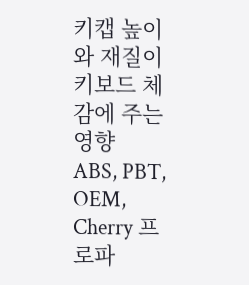키캡 높이와 재질이 키보드 체감에 주는 영향
ABS, PBT, OEM, Cherry 프로파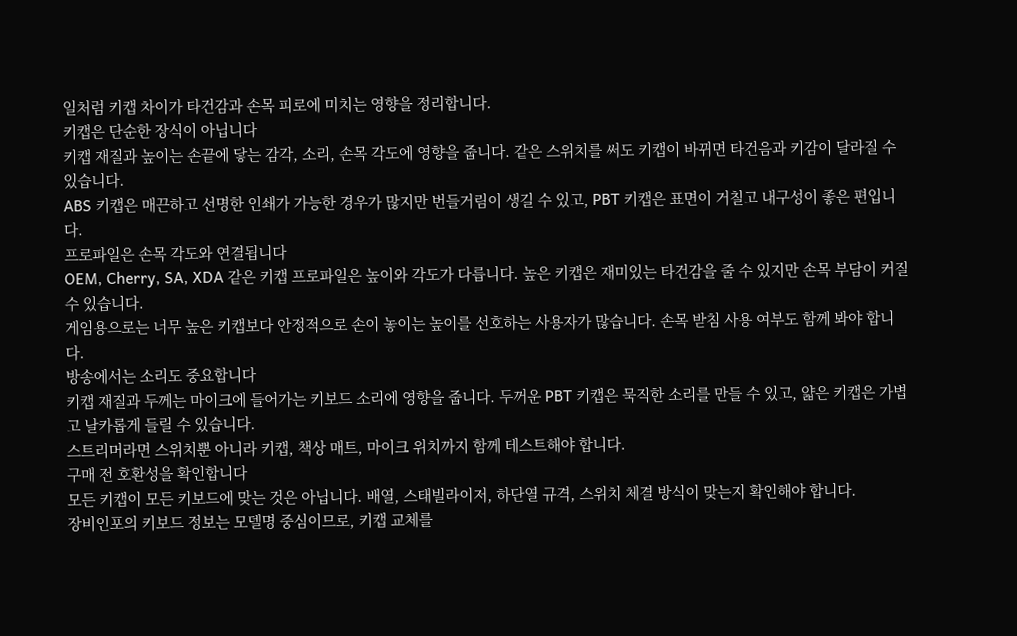일처럼 키캡 차이가 타건감과 손목 피로에 미치는 영향을 정리합니다.
키캡은 단순한 장식이 아닙니다
키캡 재질과 높이는 손끝에 닿는 감각, 소리, 손목 각도에 영향을 줍니다. 같은 스위치를 써도 키캡이 바뀌면 타건음과 키감이 달라질 수 있습니다.
ABS 키캡은 매끈하고 선명한 인쇄가 가능한 경우가 많지만 번들거림이 생길 수 있고, PBT 키캡은 표면이 거칠고 내구성이 좋은 편입니다.
프로파일은 손목 각도와 연결됩니다
OEM, Cherry, SA, XDA 같은 키캡 프로파일은 높이와 각도가 다릅니다. 높은 키캡은 재미있는 타건감을 줄 수 있지만 손목 부담이 커질 수 있습니다.
게임용으로는 너무 높은 키캡보다 안정적으로 손이 놓이는 높이를 선호하는 사용자가 많습니다. 손목 받침 사용 여부도 함께 봐야 합니다.
방송에서는 소리도 중요합니다
키캡 재질과 두께는 마이크에 들어가는 키보드 소리에 영향을 줍니다. 두꺼운 PBT 키캡은 묵직한 소리를 만들 수 있고, 얇은 키캡은 가볍고 날카롭게 들릴 수 있습니다.
스트리머라면 스위치뿐 아니라 키캡, 책상 매트, 마이크 위치까지 함께 테스트해야 합니다.
구매 전 호환성을 확인합니다
모든 키캡이 모든 키보드에 맞는 것은 아닙니다. 배열, 스태빌라이저, 하단열 규격, 스위치 체결 방식이 맞는지 확인해야 합니다.
장비인포의 키보드 정보는 모델명 중심이므로, 키캡 교체를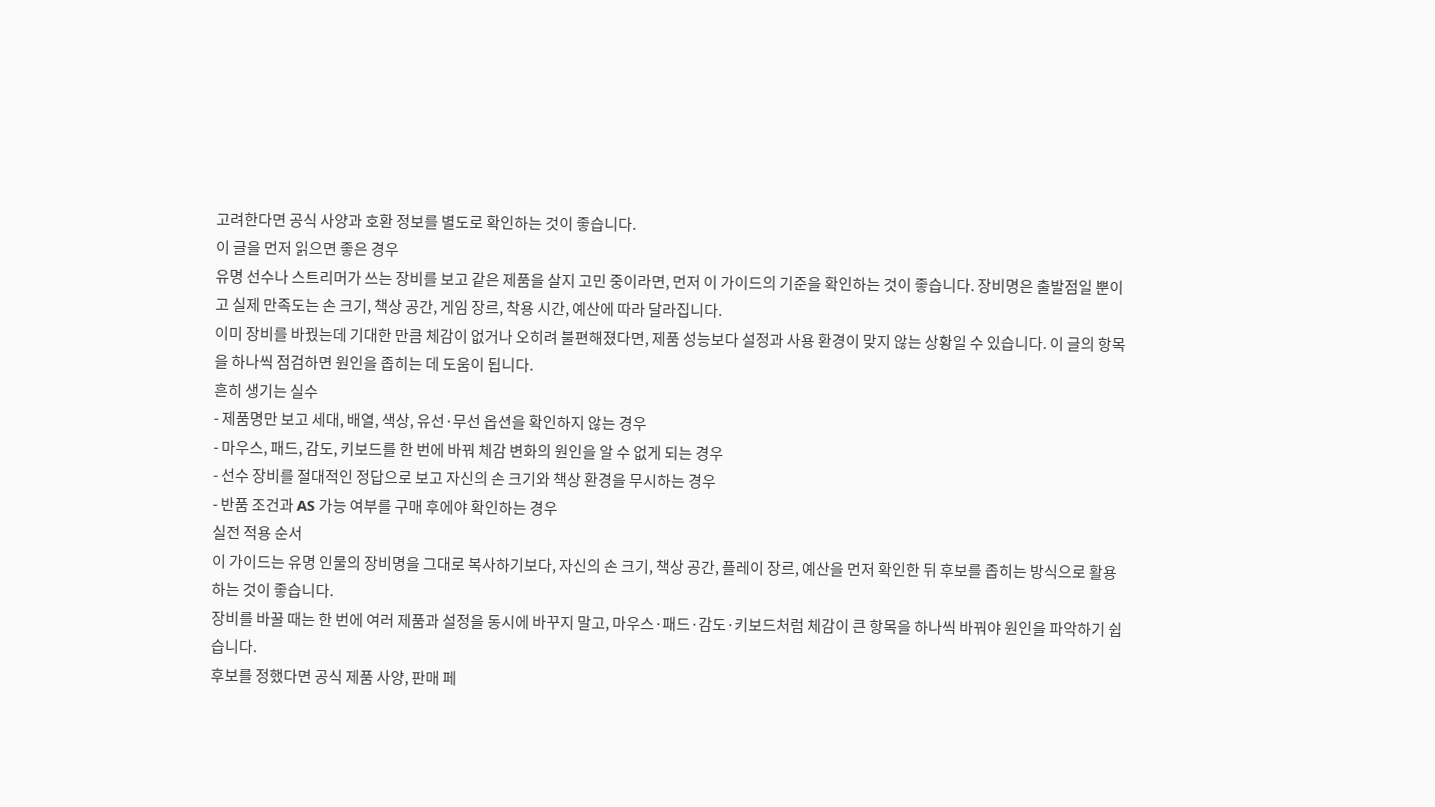고려한다면 공식 사양과 호환 정보를 별도로 확인하는 것이 좋습니다.
이 글을 먼저 읽으면 좋은 경우
유명 선수나 스트리머가 쓰는 장비를 보고 같은 제품을 살지 고민 중이라면, 먼저 이 가이드의 기준을 확인하는 것이 좋습니다. 장비명은 출발점일 뿐이고 실제 만족도는 손 크기, 책상 공간, 게임 장르, 착용 시간, 예산에 따라 달라집니다.
이미 장비를 바꿨는데 기대한 만큼 체감이 없거나 오히려 불편해졌다면, 제품 성능보다 설정과 사용 환경이 맞지 않는 상황일 수 있습니다. 이 글의 항목을 하나씩 점검하면 원인을 좁히는 데 도움이 됩니다.
흔히 생기는 실수
- 제품명만 보고 세대, 배열, 색상, 유선·무선 옵션을 확인하지 않는 경우
- 마우스, 패드, 감도, 키보드를 한 번에 바꿔 체감 변화의 원인을 알 수 없게 되는 경우
- 선수 장비를 절대적인 정답으로 보고 자신의 손 크기와 책상 환경을 무시하는 경우
- 반품 조건과 AS 가능 여부를 구매 후에야 확인하는 경우
실전 적용 순서
이 가이드는 유명 인물의 장비명을 그대로 복사하기보다, 자신의 손 크기, 책상 공간, 플레이 장르, 예산을 먼저 확인한 뒤 후보를 좁히는 방식으로 활용하는 것이 좋습니다.
장비를 바꿀 때는 한 번에 여러 제품과 설정을 동시에 바꾸지 말고, 마우스·패드·감도·키보드처럼 체감이 큰 항목을 하나씩 바꿔야 원인을 파악하기 쉽습니다.
후보를 정했다면 공식 제품 사양, 판매 페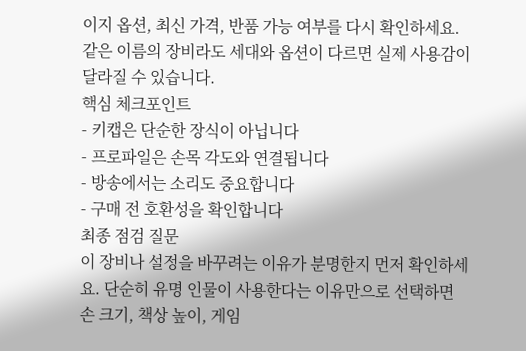이지 옵션, 최신 가격, 반품 가능 여부를 다시 확인하세요. 같은 이름의 장비라도 세대와 옵션이 다르면 실제 사용감이 달라질 수 있습니다.
핵심 체크포인트
- 키캡은 단순한 장식이 아닙니다
- 프로파일은 손목 각도와 연결됩니다
- 방송에서는 소리도 중요합니다
- 구매 전 호환성을 확인합니다
최종 점검 질문
이 장비나 설정을 바꾸려는 이유가 분명한지 먼저 확인하세요. 단순히 유명 인물이 사용한다는 이유만으로 선택하면 손 크기, 책상 높이, 게임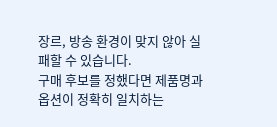장르, 방송 환경이 맞지 않아 실패할 수 있습니다.
구매 후보를 정했다면 제품명과 옵션이 정확히 일치하는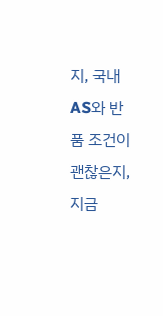지, 국내 AS와 반품 조건이 괜찮은지, 지금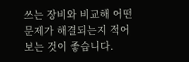쓰는 장비와 비교해 어떤 문제가 해결되는지 적어 보는 것이 좋습니다.